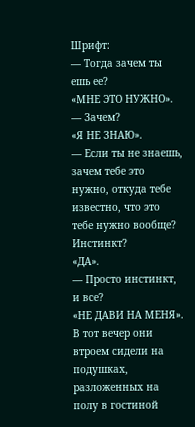Шрифт:
— Тогда зачем ты ешь ее?
«МНЕ ЭТО НУЖНО».
— Зачем?
«Я НЕ ЗНАЮ».
— Если ты не знаешь, зачем тебе это нужно, откуда тебе известно, что это тебе нужно вообще? Инстинкт?
«ДА».
— Просто инстинкт, и все?
«НЕ ДАВИ НА МЕНЯ».
В тот вечер они втроем сидели на подушках, разложенных на полу в гостиной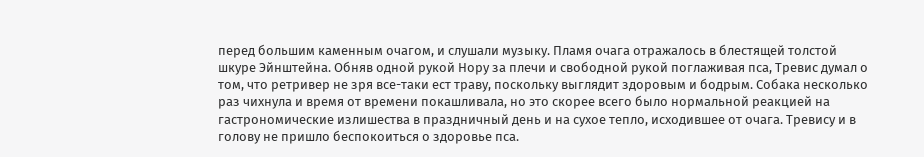перед большим каменным очагом, и слушали музыку. Пламя очага отражалось в блестящей толстой шкуре Эйнштейна. Обняв одной рукой Нору за плечи и свободной рукой поглаживая пса, Тревис думал о том, что ретривер не зря все-таки ест траву, поскольку выглядит здоровым и бодрым. Собака несколько раз чихнула и время от времени покашливала, но это скорее всего было нормальной реакцией на гастрономические излишества в праздничный день и на сухое тепло, исходившее от очага. Тревису и в голову не пришло беспокоиться о здоровье пса.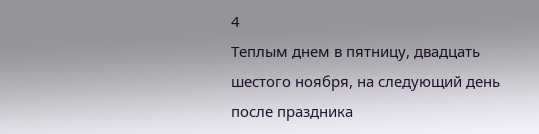4
Теплым днем в пятницу, двадцать шестого ноября, на следующий день после праздника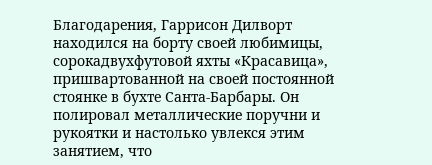Благодарения, Гаррисон Дилворт находился на борту своей любимицы, сорокадвухфутовой яхты «Красавица», пришвартованной на своей постоянной стоянке в бухте Санта-Барбары. Он полировал металлические поручни и рукоятки и настолько увлекся этим занятием, что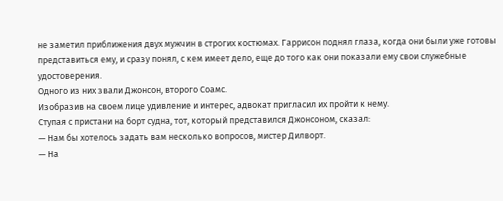не заметил приближения двух мужчин в строгих костюмах. Гаррисон поднял глаза, когда они были уже готовы представиться ему, и сразу понял, с кем имеет дело, еще до того как они показали ему свои служебные удостоверения.
Одного из них звали Джонсон, второго Соамс.
Изобразив на своем лице удивление и интерес, адвокат пригласил их пройти к нему.
Ступая с пристани на борт судна, тот, который представился Джонсоном, сказал:
— Нам бы хотелось задать вам несколько вопросов, мистер Дилворт.
— На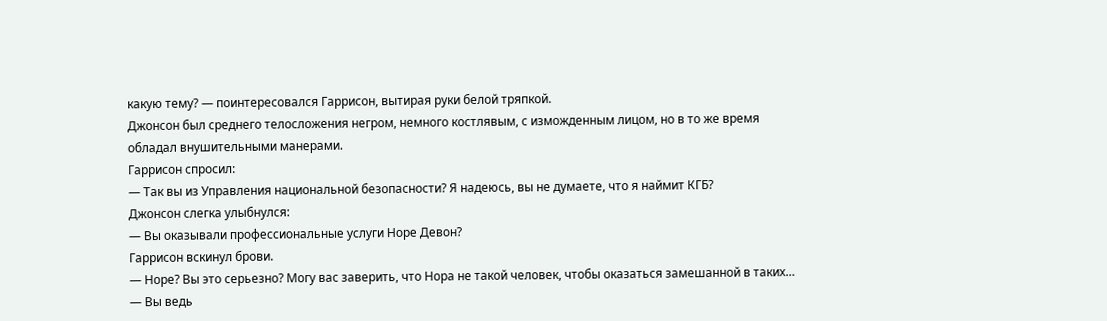какую тему? — поинтересовался Гаррисон, вытирая руки белой тряпкой.
Джонсон был среднего телосложения негром, немного костлявым, с изможденным лицом, но в то же время обладал внушительными манерами.
Гаррисон спросил:
— Так вы из Управления национальной безопасности? Я надеюсь, вы не думаете, что я наймит КГБ?
Джонсон слегка улыбнулся:
— Вы оказывали профессиональные услуги Норе Девон?
Гаррисон вскинул брови.
— Норе? Вы это серьезно? Могу вас заверить, что Нора не такой человек, чтобы оказаться замешанной в таких…
— Вы ведь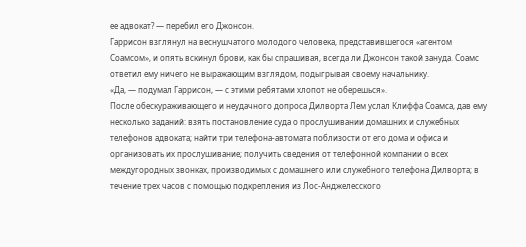ее адвокат? — перебил его Джонсон.
Гаррисон взглянул на веснушчатого молодого человека, представившегося «агентом Соамсом», и опять вскинул брови, как бы спрашивая, всегда ли Джонсон такой зануда. Соамс ответил ему ничего не выражающим взглядом, подыгрывая своему начальнику.
«Да, — подумал Гаррисон, — с этими ребятами хлопот не оберешься».
После обескураживающего и неудачного допроса Дилворта Лем услал Клиффа Соамса, дав ему несколько заданий: взять постановление суда о прослушивании домашних и служебных телефонов адвоката; найти три телефона-автомата поблизости от его дома и офиса и организовать их прослушивание; получить сведения от телефонной компании о всех междугородных звонках, производимых с домашнего или служебного телефона Дилворта; в течение трех часов с помощью подкрепления из Лос-Анджелесского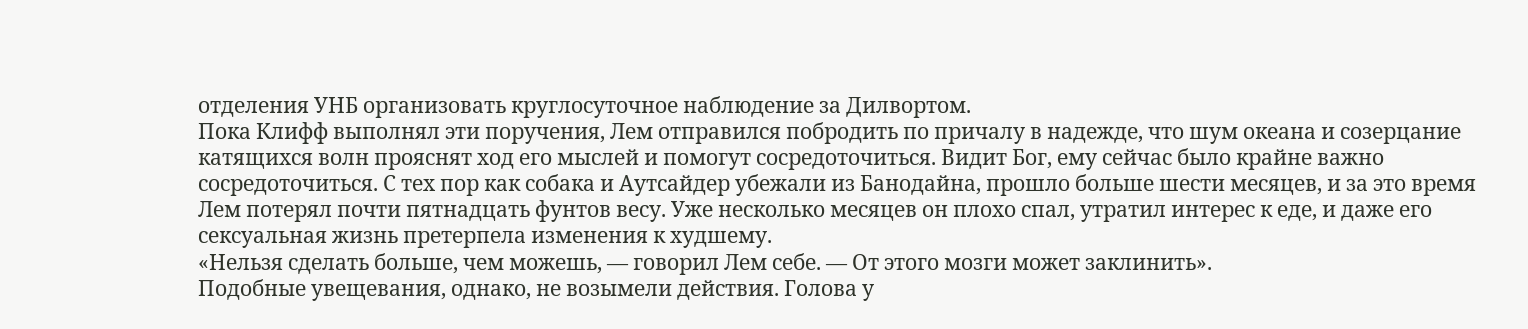отделения УНБ организовать круглосуточное наблюдение за Дилвортом.
Пока Клифф выполнял эти поручения, Лем отправился побродить по причалу в надежде, что шум океана и созерцание катящихся волн прояснят ход его мыслей и помогут сосредоточиться. Видит Бог, ему сейчас было крайне важно сосредоточиться. С тех пор как собака и Аутсайдер убежали из Банодайна, прошло больше шести месяцев, и за это время Лем потерял почти пятнадцать фунтов весу. Уже несколько месяцев он плохо спал, утратил интерес к еде, и даже его сексуальная жизнь претерпела изменения к худшему.
«Нельзя сделать больше, чем можешь, — говорил Лем себе. — От этого мозги может заклинить».
Подобные увещевания, однако, не возымели действия. Голова у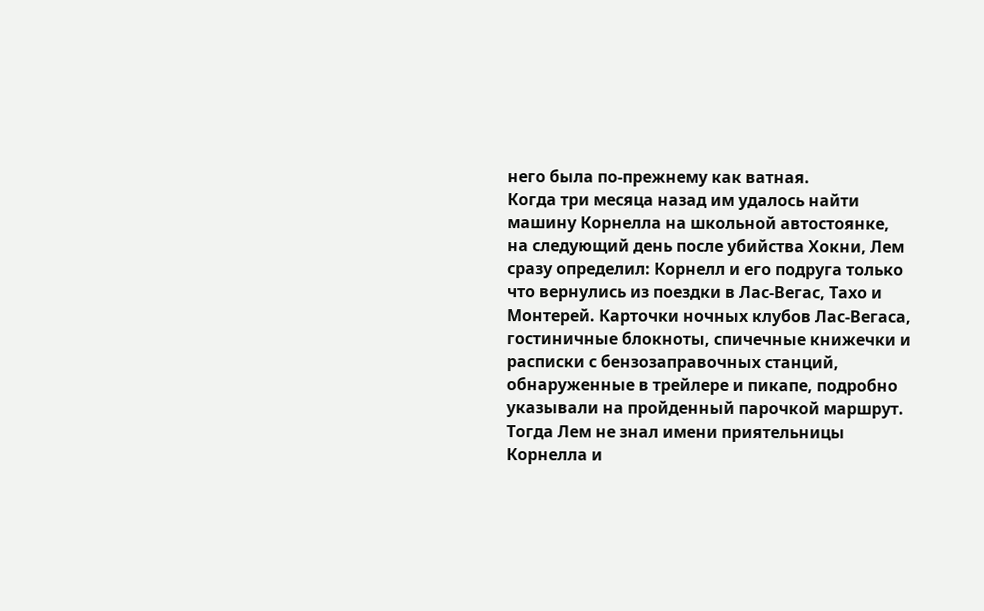него была по-прежнему как ватная.
Когда три месяца назад им удалось найти машину Корнелла на школьной автостоянке, на следующий день после убийства Хокни, Лем сразу определил: Корнелл и его подруга только что вернулись из поездки в Лас-Вегас, Тахо и Монтерей. Карточки ночных клубов Лас-Вегаса, гостиничные блокноты, спичечные книжечки и расписки с бензозаправочных станций, обнаруженные в трейлере и пикапе, подробно указывали на пройденный парочкой маршрут. Тогда Лем не знал имени приятельницы Корнелла и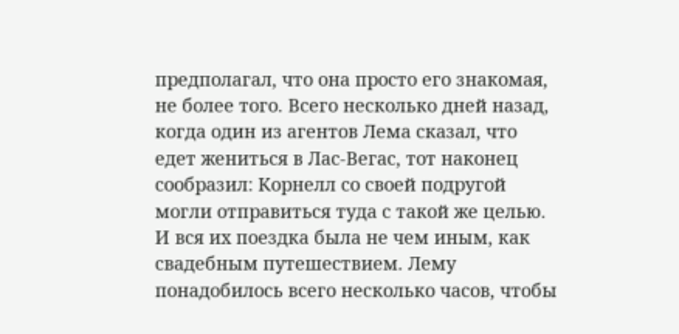предполагал, что она просто его знакомая, не более того. Всего несколько дней назад, когда один из агентов Лема сказал, что едет жениться в Лас-Вегас, тот наконец сообразил: Корнелл со своей подругой могли отправиться туда с такой же целью. И вся их поездка была не чем иным, как свадебным путешествием. Лему понадобилось всего несколько часов, чтобы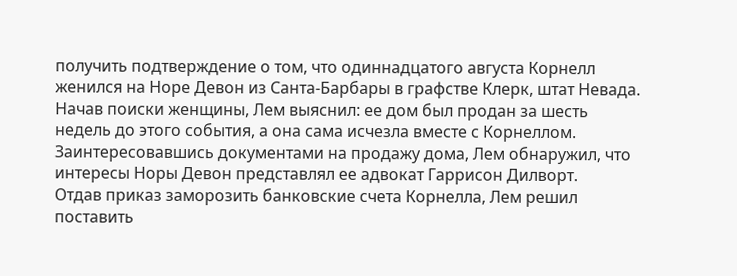получить подтверждение о том, что одиннадцатого августа Корнелл женился на Норе Девон из Санта-Барбары в графстве Клерк, штат Невада.
Начав поиски женщины, Лем выяснил: ее дом был продан за шесть недель до этого события, а она сама исчезла вместе с Корнеллом. Заинтересовавшись документами на продажу дома, Лем обнаружил, что интересы Норы Девон представлял ее адвокат Гаррисон Дилворт.
Отдав приказ заморозить банковские счета Корнелла, Лем решил поставить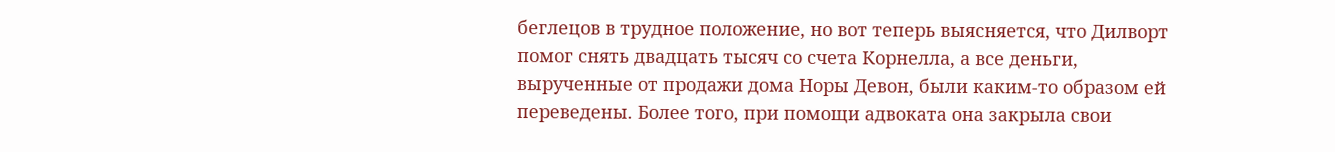беглецов в трудное положение, но вот теперь выясняется, что Дилворт помог снять двадцать тысяч со счета Корнелла, а все деньги, вырученные от продажи дома Норы Девон, были каким-то образом ей переведены. Более того, при помощи адвоката она закрыла свои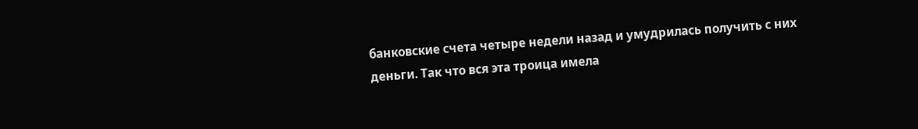банковские счета четыре недели назад и умудрилась получить с них деньги. Так что вся эта троица имела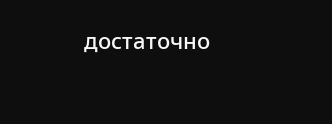достаточно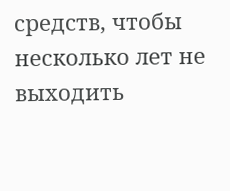средств, чтобы несколько лет не выходить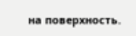на поверхность.